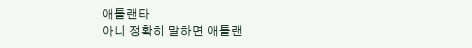애틀랜타
아니 정확히 말하면 애틀랜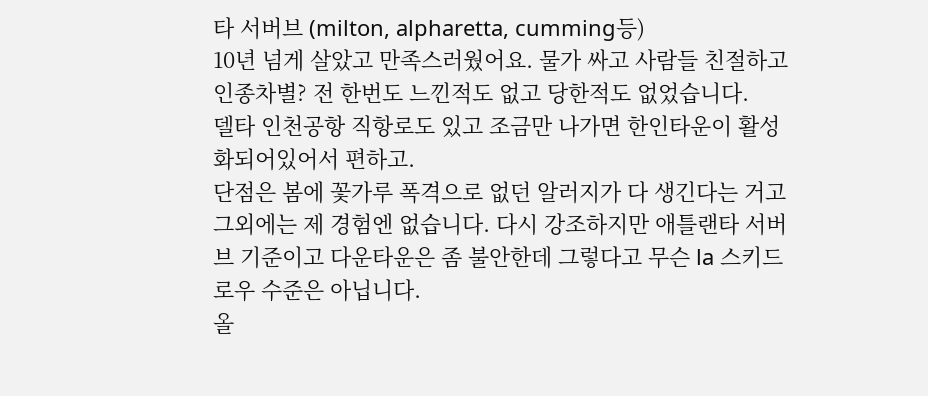타 서버브 (milton, alpharetta, cumming등)
10년 넘게 살았고 만족스러웠어요. 물가 싸고 사람들 친절하고 인종차별? 전 한번도 느낀적도 없고 당한적도 없었습니다.
델타 인천공항 직항로도 있고 조금만 나가면 한인타운이 활성화되어있어서 편하고.
단점은 봄에 꽃가루 폭격으로 없던 알러지가 다 생긴다는 거고 그외에는 제 경험엔 없습니다. 다시 강조하지만 애틀랜타 서버브 기준이고 다운타운은 좀 불안한데 그렇다고 무슨 la 스키드로우 수준은 아닙니다.
올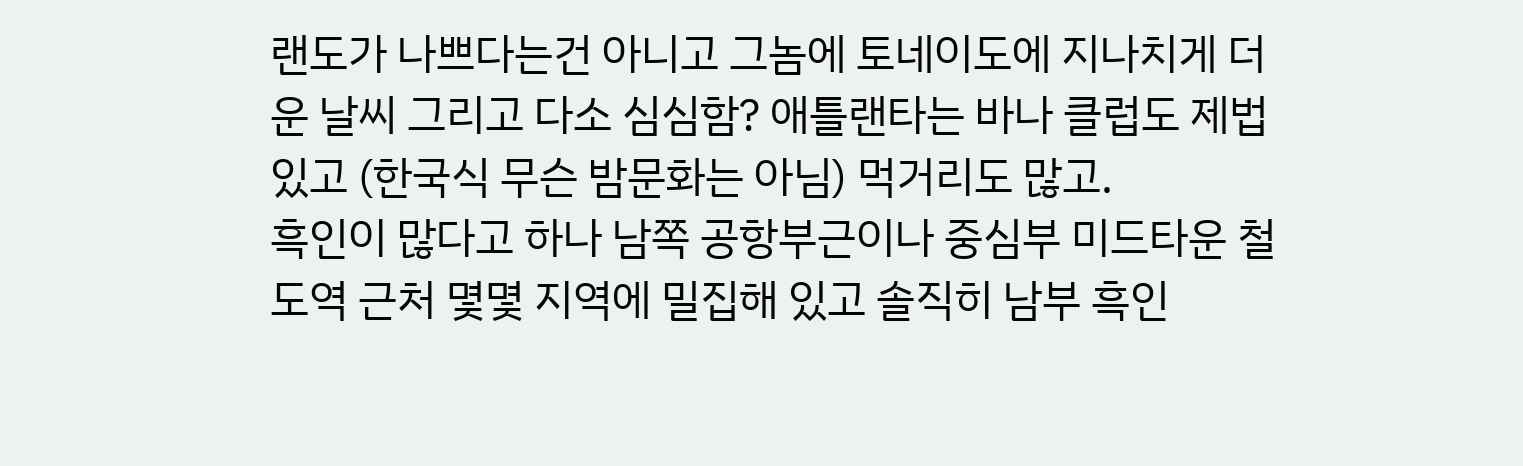랜도가 나쁘다는건 아니고 그놈에 토네이도에 지나치게 더운 날씨 그리고 다소 심심함? 애틀랜타는 바나 클럽도 제법있고 (한국식 무슨 밤문화는 아님) 먹거리도 많고.
흑인이 많다고 하나 남쪽 공항부근이나 중심부 미드타운 철도역 근처 몇몇 지역에 밀집해 있고 솔직히 남부 흑인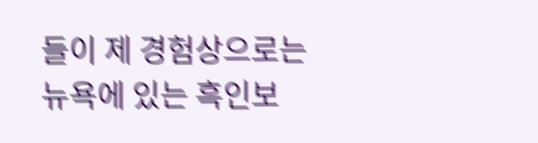들이 제 경험상으로는 뉴욕에 있는 흑인보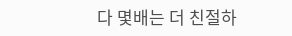다 몇배는 더 친절하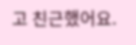고 친근했어요.